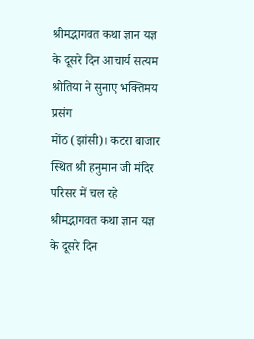श्रीमद्भागवत कथा ज्ञान यज्ञ के दूसरे दिन आचार्य सत्यम श्रोतिया ने सुनाए भक्तिमय प्रसंग
मोंठ (झांसी)। कटरा बाजार स्थित श्री हनुमान जी मंदिर परिसर में चल रहे श्रीमद्भागवत कथा ज्ञान यज्ञ के दूसरे दिन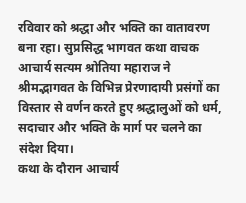रविवार को श्रद्धा और भक्ति का वातावरण बना रहा। सुप्रसिद्ध भागवत कथा वाचक आचार्य सत्यम श्रोतिया महाराज ने श्रीमद्भागवत के विभिन्न प्रेरणादायी प्रसंगों का विस्तार से वर्णन करते हुए श्रद्धालुओं को धर्म, सदाचार और भक्ति के मार्ग पर चलने का संदेश दिया।
कथा के दौरान आचार्य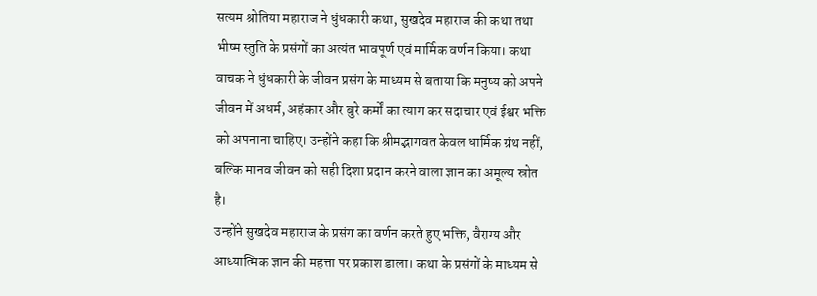सत्यम श्रोतिया महाराज ने धुंधकारी कथा, सुखदेव महाराज की कथा तथा भीष्म स्तुति के प्रसंगों का अत्यंत भावपूर्ण एवं मार्मिक वर्णन किया। कथा वाचक ने धुंधकारी के जीवन प्रसंग के माध्यम से बताया कि मनुष्य को अपने जीवन में अधर्म, अहंकार और बुरे कर्मों का त्याग कर सदाचार एवं ईश्वर भक्ति को अपनाना चाहिए। उन्होंने कहा कि श्रीमद्भागवत केवल धार्मिक ग्रंथ नहीं, बल्कि मानव जीवन को सही दिशा प्रदान करने वाला ज्ञान का अमूल्य स्रोत है।
उन्होंने सुखदेव महाराज के प्रसंग का वर्णन करते हुए भक्ति, वैराग्य और आध्यात्मिक ज्ञान की महत्ता पर प्रकाश डाला। कथा के प्रसंगों के माध्यम से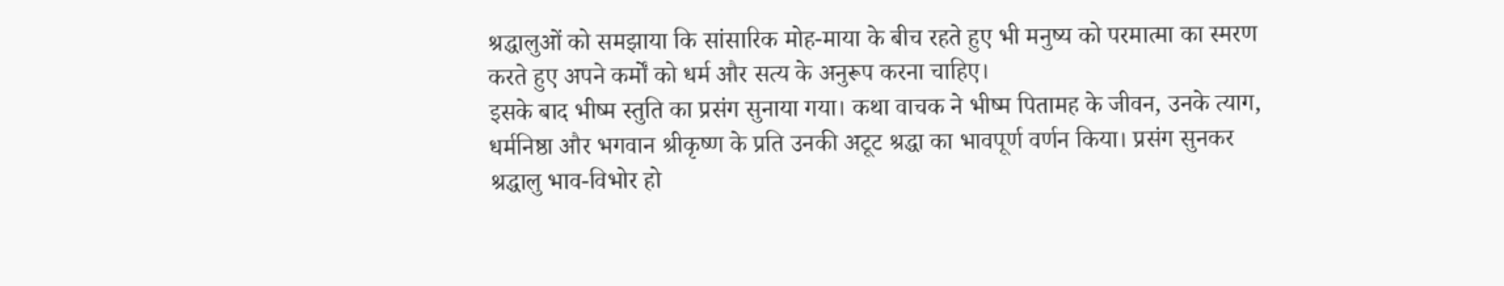श्रद्धालुओं को समझाया कि सांसारिक मोह-माया के बीच रहते हुए भी मनुष्य को परमात्मा का स्मरण करते हुए अपने कर्मों को धर्म और सत्य के अनुरूप करना चाहिए।
इसके बाद भीष्म स्तुति का प्रसंग सुनाया गया। कथा वाचक ने भीष्म पितामह के जीवन, उनके त्याग, धर्मनिष्ठा और भगवान श्रीकृष्ण के प्रति उनकी अटूट श्रद्धा का भावपूर्ण वर्णन किया। प्रसंग सुनकर श्रद्धालु भाव-विभोर हो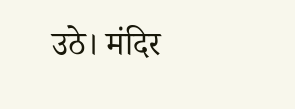उठे। मंदिर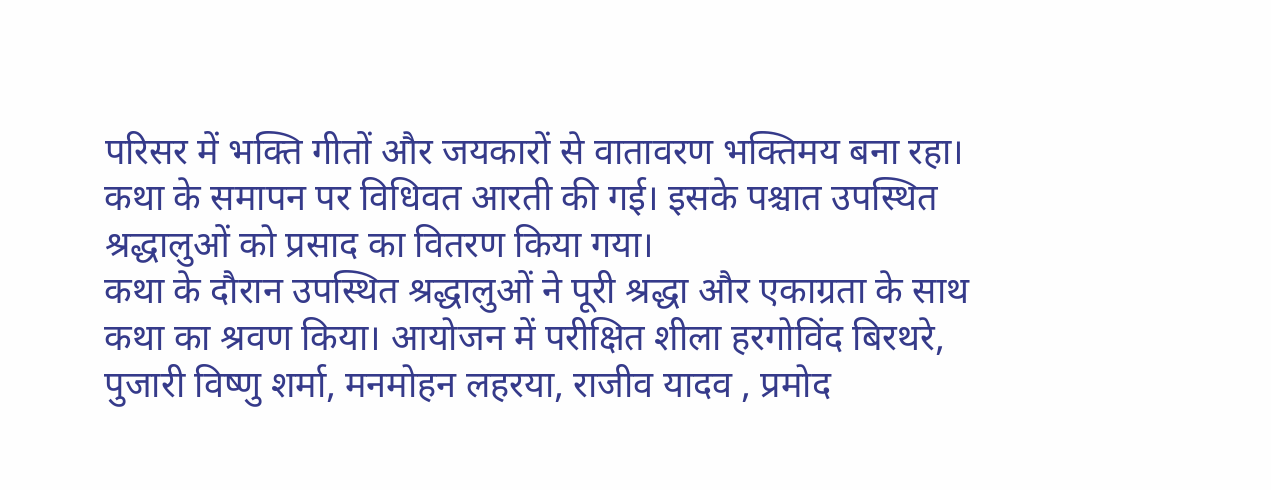परिसर में भक्ति गीतों और जयकारों से वातावरण भक्तिमय बना रहा।
कथा के समापन पर विधिवत आरती की गई। इसके पश्चात उपस्थित श्रद्धालुओं को प्रसाद का वितरण किया गया।
कथा के दौरान उपस्थित श्रद्धालुओं ने पूरी श्रद्धा और एकाग्रता के साथ कथा का श्रवण किया। आयोजन में परीक्षित शीला हरगोविंद बिरथरे, पुजारी विष्णु शर्मा, मनमोहन लहरया, राजीव यादव , प्रमोद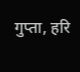गुप्ता, हरि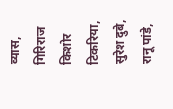व्यास, गिरिराज किशोर टिकरिया, सुरेश दुबे, रानू पांडे,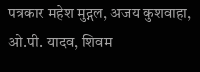पत्रकार महेश मुद्गल, अजय कुशवाहा, ओ.पी. यादव, शिवम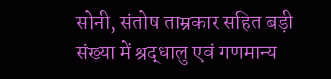सोनी, संतोष ताम्रकार सहित बड़ी संख्या में श्रद्धालु एवं गणमान्य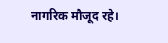नागरिक मौजूद रहे।